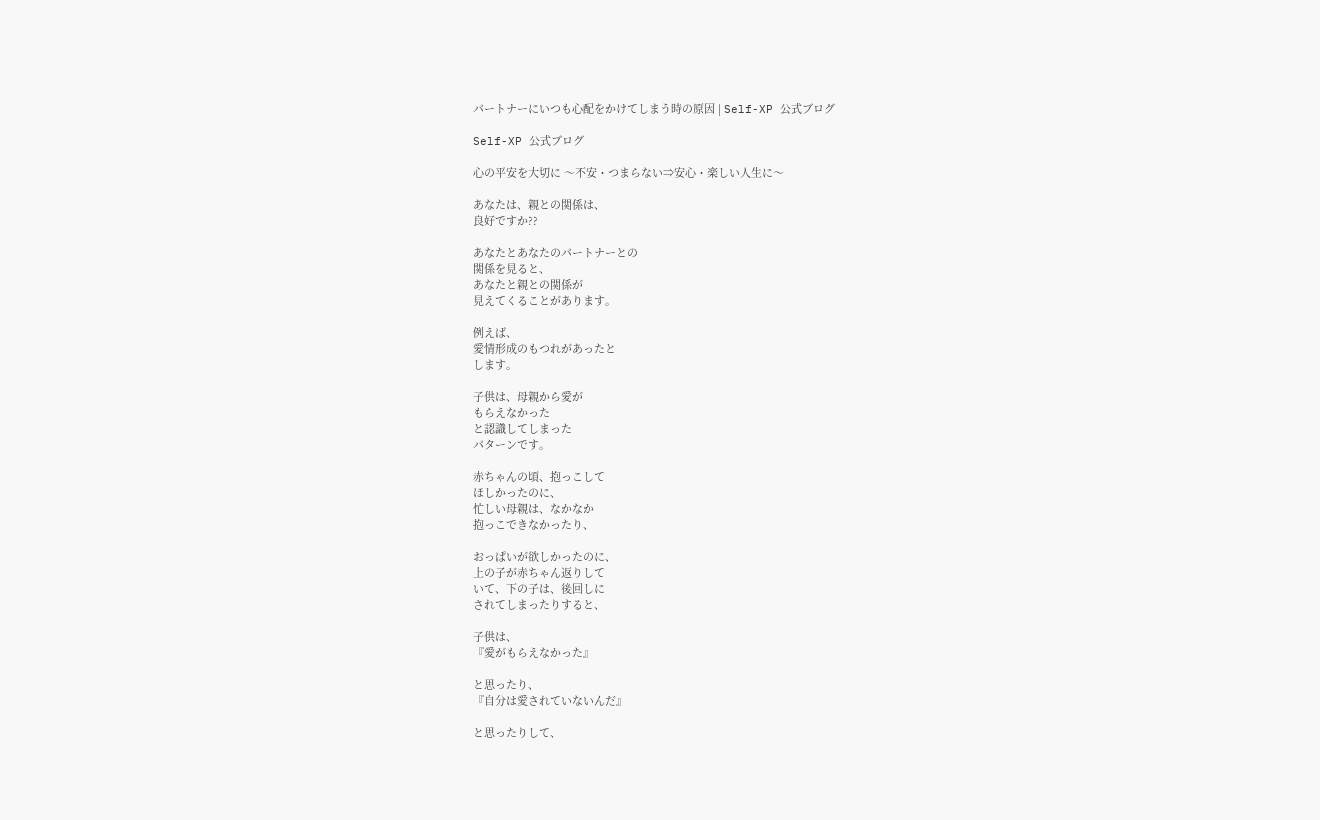パートナーにいつも心配をかけてしまう時の原因 | Self-XP 公式ブログ

Self-XP 公式ブログ

心の平安を大切に 〜不安・つまらない⇒安心・楽しい人生に〜

あなたは、親との関係は、
良好ですか??

あなたとあなたのパートナーとの
関係を見ると、
あなたと親との関係が
見えてくることがあります。

例えば、
愛情形成のもつれがあったと
します。

子供は、母親から愛が
もらえなかった
と認識してしまった
パターンです。

赤ちゃんの頃、抱っこして
ほしかったのに、
忙しい母親は、なかなか
抱っこできなかったり、

おっぱいが欲しかったのに、
上の子が赤ちゃん返りして
いて、下の子は、後回しに
されてしまったりすると、

子供は、
『愛がもらえなかった』

と思ったり、
『自分は愛されていないんだ』

と思ったりして、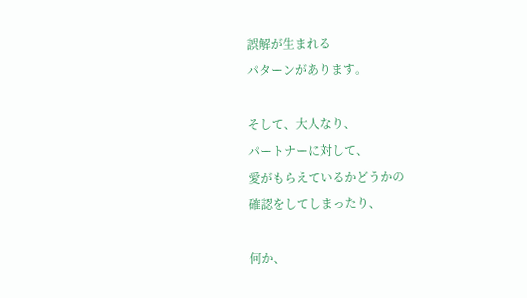誤解が生まれる
パターンがあります。

そして、大人なり、
パートナーに対して、
愛がもらえているかどうかの
確認をしてしまったり、

何か、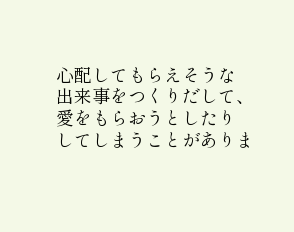心配してもらえそうな
出来事をつくりだして、
愛をもらおうとしたり
してしまうことがありま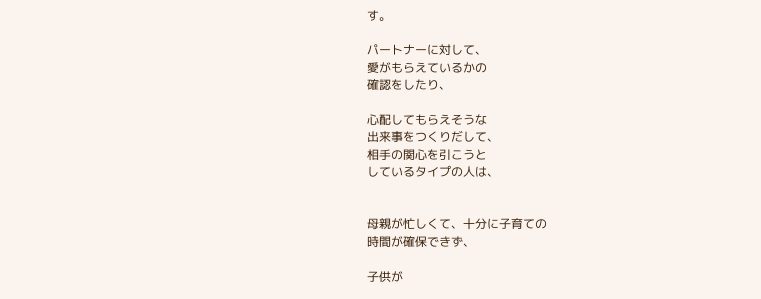す。

パートナーに対して、
愛がもらえているかの
確認をしたり、

心配してもらえそうな
出来事をつくりだして、
相手の関心を引こうと
しているタイプの人は、


母親が忙しくて、十分に子育ての
時間が確保できず、

子供が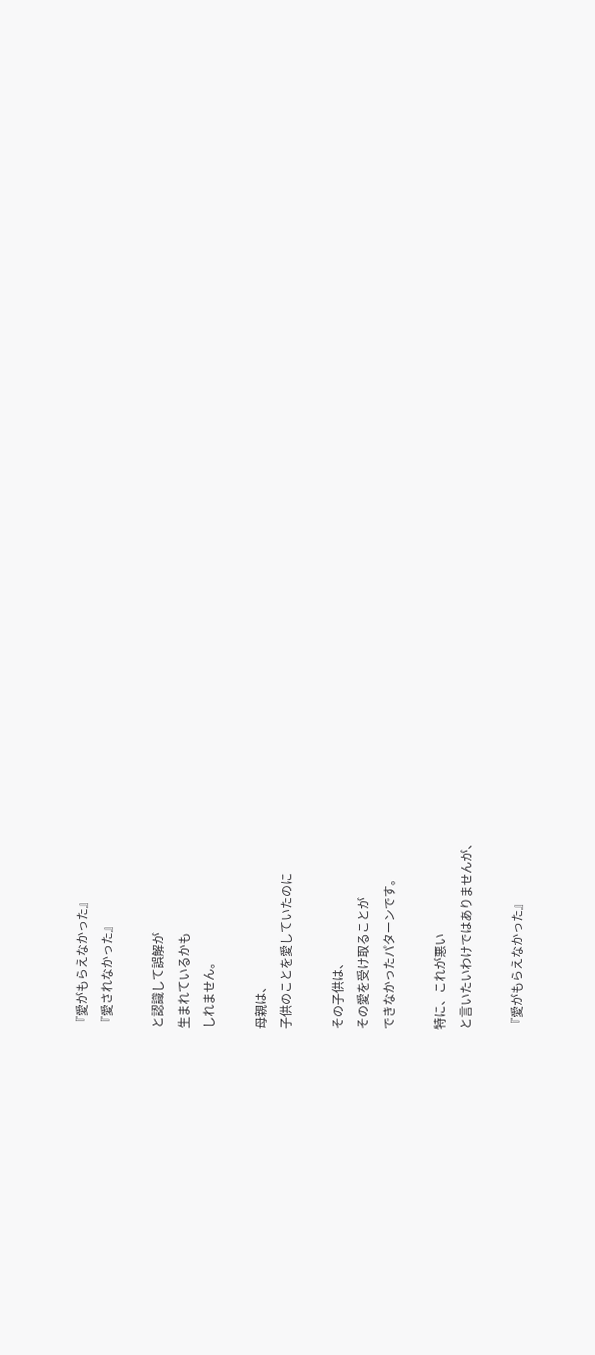『愛がもらえなかった』
『愛されなかった』

と認識して誤解が
生まれているかも
しれません。

母親は、
子供のことを愛していたのに

その子供は、
その愛を受け取ることが
できなかったパターンです。

特に、これが悪い
と言いたいわけではありませんが、

『愛がもらえなかった』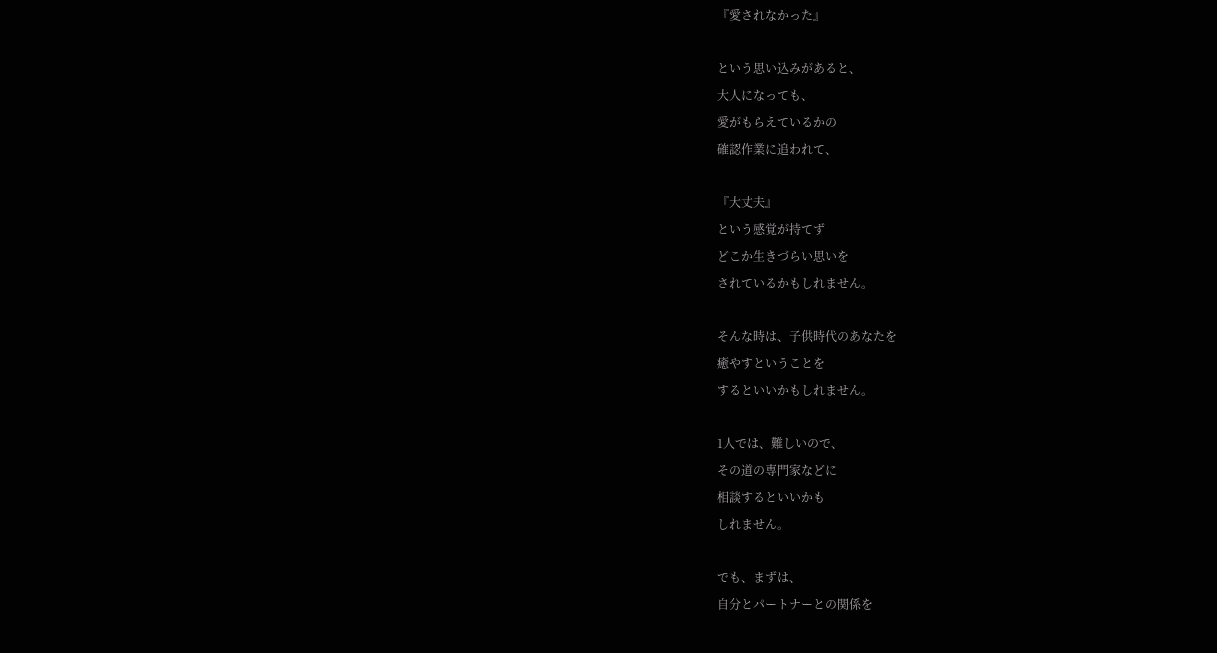『愛されなかった』

という思い込みがあると、
大人になっても、
愛がもらえているかの
確認作業に追われて、

『大丈夫』
という感覚が持てず
どこか生きづらい思いを
されているかもしれません。

そんな時は、子供時代のあなたを
癒やすということを
するといいかもしれません。

1人では、難しいので、
その道の専門家などに
相談するといいかも
しれません。

でも、まずは、
自分とパートナーとの関係を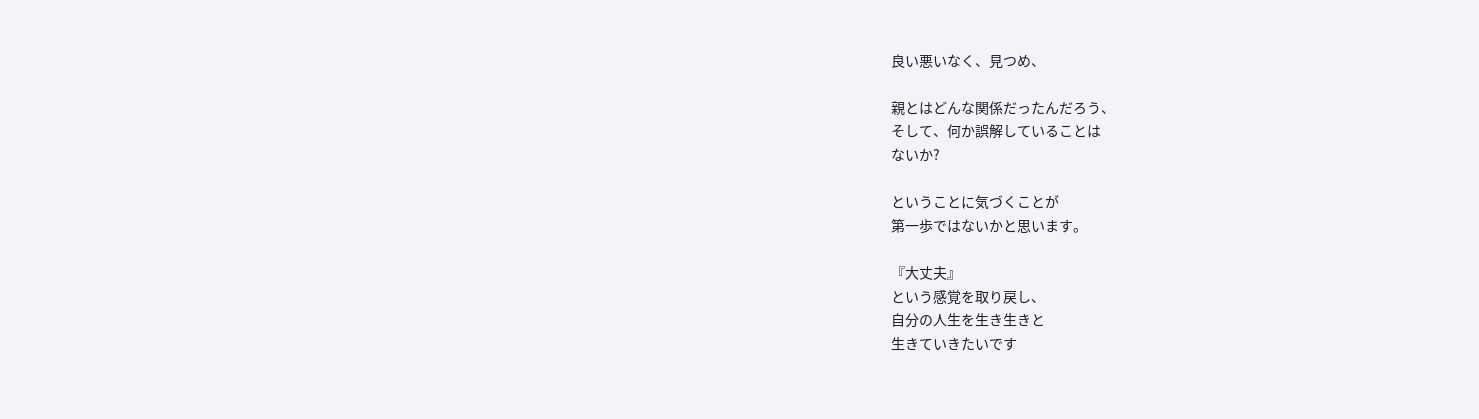良い悪いなく、見つめ、

親とはどんな関係だったんだろう、
そして、何か誤解していることは
ないか?

ということに気づくことが
第一歩ではないかと思います。

『大丈夫』
という感覚を取り戻し、
自分の人生を生き生きと
生きていきたいです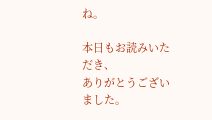ね。

本日もお読みいただき、
ありがとうございました。